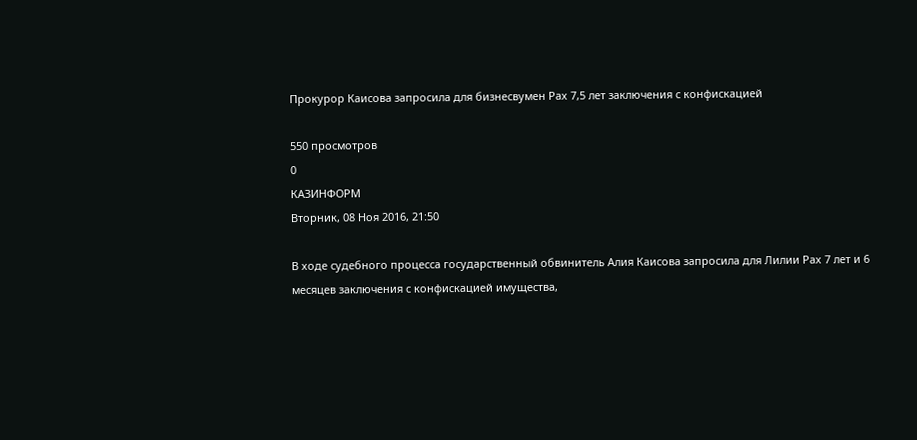Прокурор Каисова запросила для бизнесвумен Рах 7,5 лет заключения с конфискацией

550 просмотров
0
КАЗИНФОРМ
Вторник, 08 Ноя 2016, 21:50

В ходе судебного процесса государственный обвинитель Алия Каисова запросила для Лилии Рах 7 лет и 6 месяцев заключения с конфискацией имущества,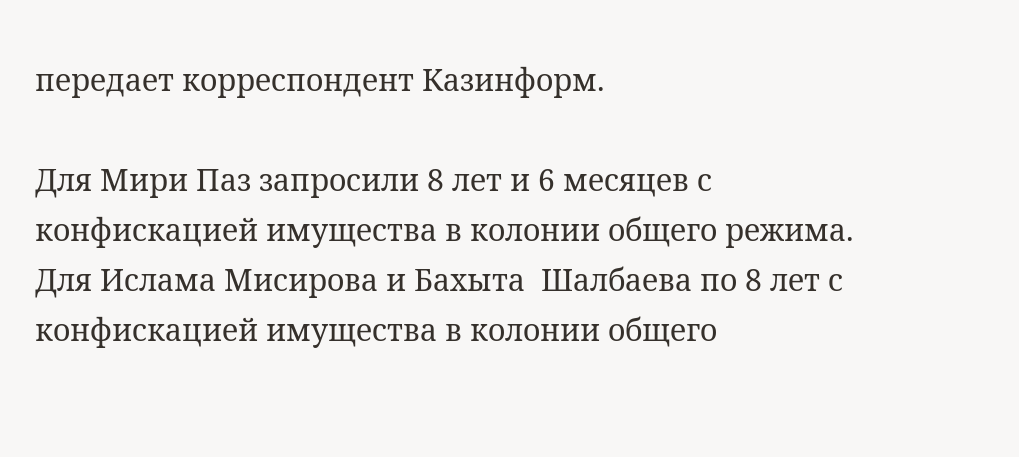передает корреспондент Казинформ.

Для Мири Паз запросили 8 лет и 6 месяцев с конфискацией имущества в колонии общего режима. Для Ислама Мисирова и Бахыта  Шалбаева по 8 лет с конфискацией имущества в колонии общего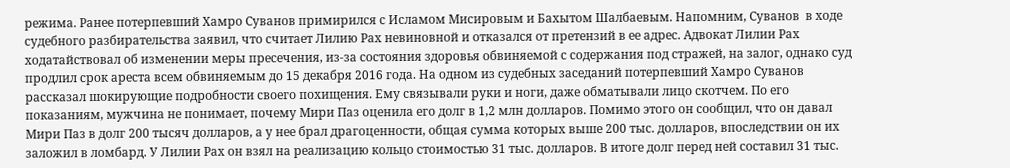режима. Ранее потерпевший Хамро Суванов примирился с Исламом Мисировым и Бахытом Шалбаевым. Напомним, Суванов  в ходе судебного разбирательства заявил, что считает Лилию Рах невиновной и отказался от претензий в ее адрес. Адвокат Лилии Рах ходатайствовал об изменении меры пресечения, из-за состояния здоровья обвиняемой с содержания под стражей, на залог, однако суд продлил срок ареста всем обвиняемым до 15 декабря 2016 года. На одном из судебных заседаний потерпевший Хамро Суванов рассказал шокирующие подробности своего похищения. Ему связывали руки и ноги, даже обматывали лицо скотчем. По его показаниям, мужчина не понимает, почему Мири Паз оценила его долг в 1,2 млн долларов. Помимо этого он сообщил, что он давал Мири Паз в долг 200 тысяч долларов, а у нее брал драгоценности, общая сумма которых выше 200 тыс. долларов, впоследствии он их заложил в ломбард. У Лилии Рах он взял на реализацию кольцо стоимостью 31 тыс. долларов. В итоге долг перед ней составил 31 тыс.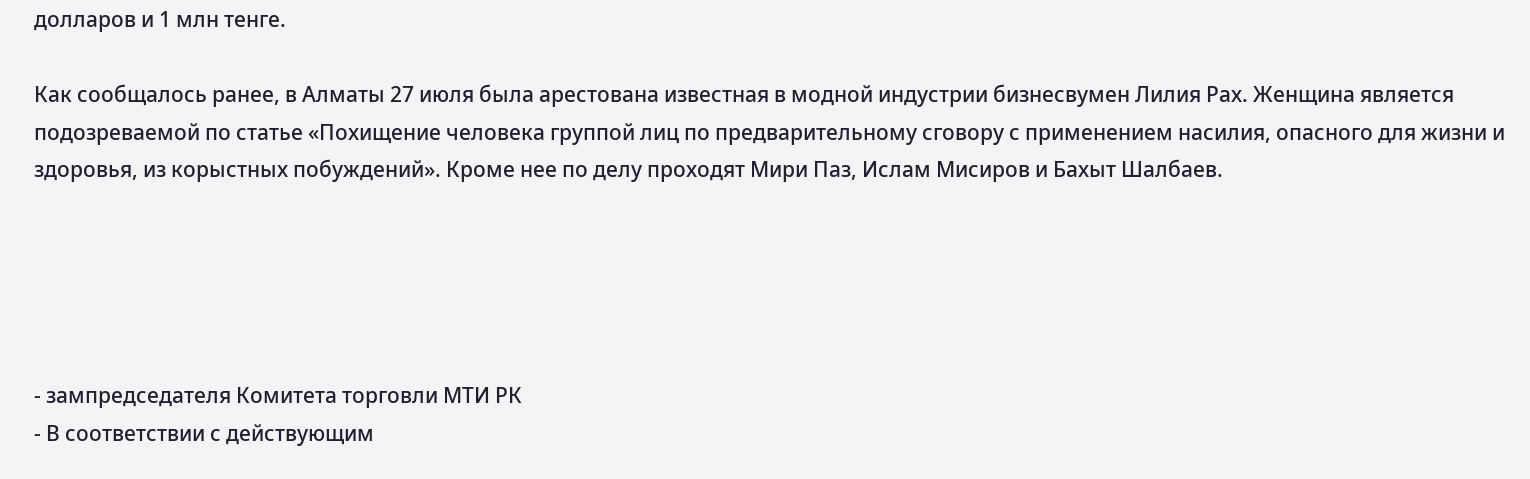долларов и 1 млн тенге.

Как сообщалось ранее, в Алматы 27 июля была арестована известная в модной индустрии бизнесвумен Лилия Рах. Женщина является подозреваемой по статье «Похищение человека группой лиц по предварительному сговору с применением насилия, опасного для жизни и здоровья, из корыстных побуждений». Кроме нее по делу проходят Мири Паз, Ислам Мисиров и Бахыт Шалбаев.





- зампредседателя Комитета торговли МТИ РК
- В соответствии с действующим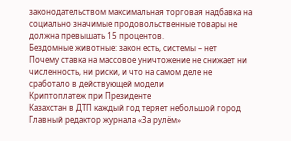законодательством максимальная торговая надбавка на социально значимые продовольственные товары не должна превышать 15 процентов.
Бездомные животные: закон есть, системы – нет
Почему ставка на массовое уничтожение не снижает ни численность, ни риски, и что на самом деле не сработало в действующей модели
Криптоплатеж при Президенте
Казахстан в ДТП каждый год теряет небольшой город
Главный редактор журнала «За рулём»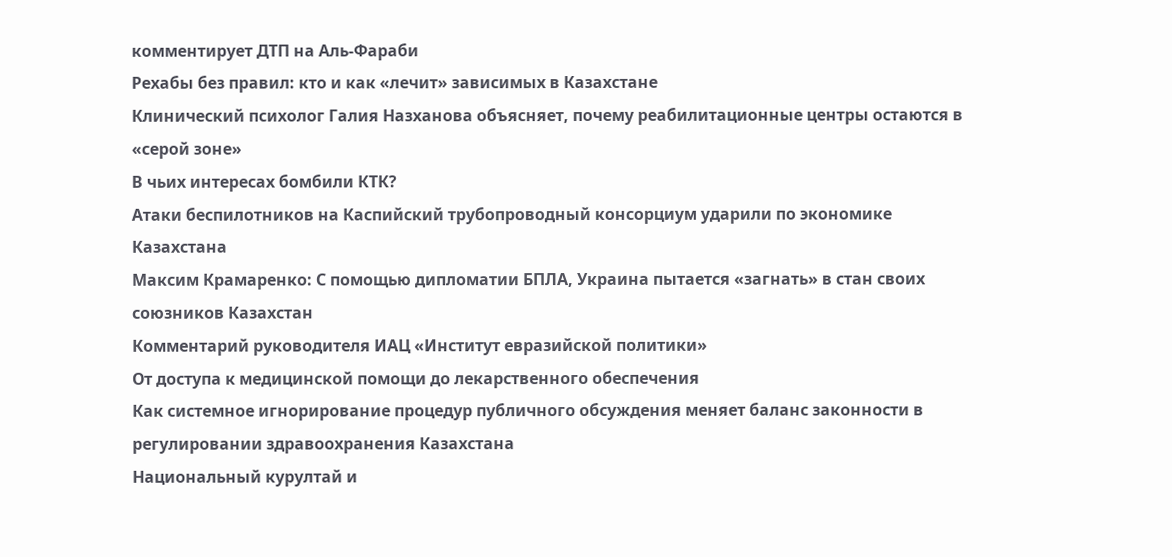комментирует ДТП на Аль-Фараби
Рехабы без правил: кто и как «лечит» зависимых в Казахстане
Клинический психолог Галия Назханова объясняет, почему реабилитационные центры остаются в «серой зоне»
В чьих интересах бомбили КТК?
Атаки беспилотников на Каспийский трубопроводный консорциум ударили по экономике Казахстана
Максим Крамаренко: С помощью дипломатии БПЛА, Украина пытается «загнать» в стан своих союзников Казахстан
Комментарий руководителя ИАЦ «Институт евразийской политики»
От доступа к медицинской помощи до лекарственного обеспечения
Как системное игнорирование процедур публичного обсуждения меняет баланс законности в регулировании здравоохранения Казахстана
Национальный курултай и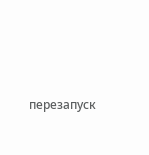перезапуск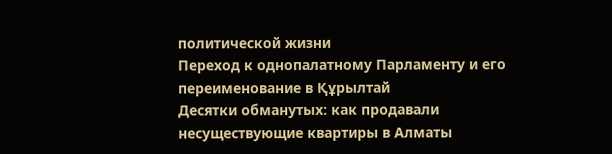политической жизни
Переход к однопалатному Парламенту и его переименование в Құрылтай
Десятки обманутых: как продавали несуществующие квартиры в Алматы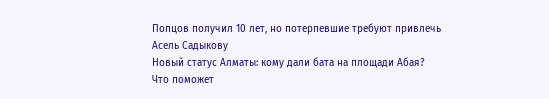Попцов получил 10 лет, но потерпевшие требуют привлечь Асель Садыкову
Новый статус Алматы: кому дали бата на площади Абая?
Что поможет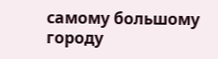самому большому городу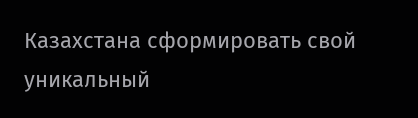Казахстана сформировать свой уникальный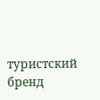туристский бренд